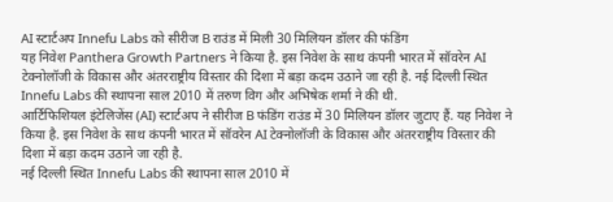AI स्टार्टअप Innefu Labs को सीरीज B राउंड में मिली 30 मिलियन डॉलर की फंडिंग
यह निवेश Panthera Growth Partners ने किया है. इस निवेश के साथ कंपनी भारत में सॉवरेन AI टेक्नोलॉजी के विकास और अंतरराष्ट्रीय विस्तार की दिशा में बड़ा कदम उठाने जा रही है. नई दिल्ली स्थित Innefu Labs की स्थापना साल 2010 में तरुण विग और अभिषेक शर्मा ने की थी.
आर्टिफिशियल इंटेलिजेंस (AI) स्टार्टअप ने सीरीज B फंडिंग राउंड में 30 मिलियन डॉलर जुटाए हैं. यह निवेश ने किया है. इस निवेश के साथ कंपनी भारत में सॉवरेन AI टेक्नोलॉजी के विकास और अंतरराष्ट्रीय विस्तार की दिशा में बड़ा कदम उठाने जा रही है.
नई दिल्ली स्थित Innefu Labs की स्थापना साल 2010 में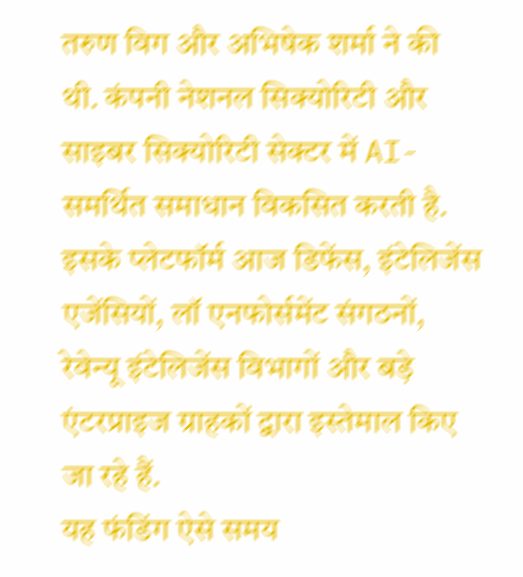तरुण विग और अभिषेक शर्मा ने की थी. कंपनी नेशनल सिक्योरिटी और साइबर सिक्योरिटी सेक्टर में AI-समर्थित समाधान विकसित करती है. इसके प्लेटफॉर्म आज डिफेंस, इंटेलिजेंस एजेंसियों, लॉ एनफोर्समेंट संगठनों, रेवेन्यू इंटेलिजेंस विभागों और बड़े एंटरप्राइज ग्राहकों द्वारा इस्तेमाल किए जा रहे हैं.
यह फंडिंग ऐसे समय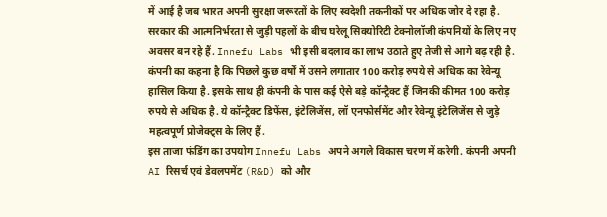में आई है जब भारत अपनी सुरक्षा जरूरतों के लिए स्वदेशी तकनीकों पर अधिक जोर दे रहा है. सरकार की आत्मनिर्भरता से जुड़ी पहलों के बीच घरेलू सिक्योरिटी टेक्नोलॉजी कंपनियों के लिए नए अवसर बन रहे हैं. Innefu Labs भी इसी बदलाव का लाभ उठाते हुए तेजी से आगे बढ़ रही है.
कंपनी का कहना है कि पिछले कुछ वर्षों में उसने लगातार 100 करोड़ रुपये से अधिक का रेवेन्यू हासिल किया है. इसके साथ ही कंपनी के पास कई ऐसे बड़े कॉन्ट्रैक्ट हैं जिनकी कीमत 100 करोड़ रुपये से अधिक है. ये कॉन्ट्रैक्ट डिफेंस, इंटेलिजेंस, लॉ एनफोर्समेंट और रेवेन्यू इंटेलिजेंस से जुड़े महत्वपूर्ण प्रोजेक्ट्स के लिए हैं.
इस ताजा फंडिंग का उपयोग Innefu Labs अपने अगले विकास चरण में करेगी. कंपनी अपनी AI रिसर्च एवं डेवलपमेंट (R&D) को और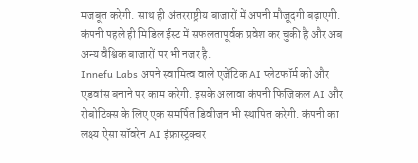मजबूत करेगी. साथ ही अंतरराष्ट्रीय बाजारों में अपनी मौजूदगी बढ़ाएगी. कंपनी पहले ही मिडिल ईस्ट में सफलतापूर्वक प्रवेश कर चुकी है और अब अन्य वैश्विक बाजारों पर भी नजर है.
Innefu Labs अपने स्वामित्व वाले एजेंटिक AI प्लेटफॉर्म को और एडवांस बनाने पर काम करेगी. इसके अलावा कंपनी फिजिकल AI और रोबोटिक्स के लिए एक समर्पित डिवीजन भी स्थापित करेगी. कंपनी का लक्ष्य ऐसा सॉवरेन AI इंफ्रास्ट्रक्चर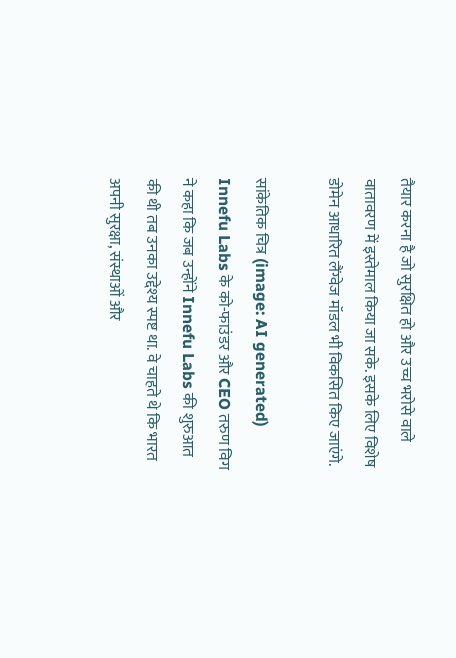तैयार करना है जो सुरक्षित हो और उच्च भरोसे वाले वातावरण में इस्तेमाल किया जा सके. इसके लिए विशेष डोमेन आधारित लैंग्वेज मॉडल भी विकसित किए जाएंगे.

सांकेतिक चित्र (image: AI generated)
Innefu Labs के को-फाउंडर और CEO तरुण विग ने कहा कि जब उन्होंने Innefu Labs की शुरुआत की थी तब उनका उद्देश्य स्पष्ट था. वे चाहते थे कि भारत अपनी सुरक्षा, संस्थाओं और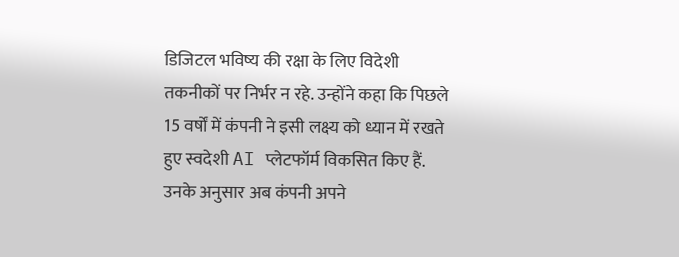डिजिटल भविष्य की रक्षा के लिए विदेशी तकनीकों पर निर्भर न रहे. उन्होंने कहा कि पिछले 15 वर्षों में कंपनी ने इसी लक्ष्य को ध्यान में रखते हुए स्वदेशी AI प्लेटफॉर्म विकसित किए हैं.
उनके अनुसार अब कंपनी अपने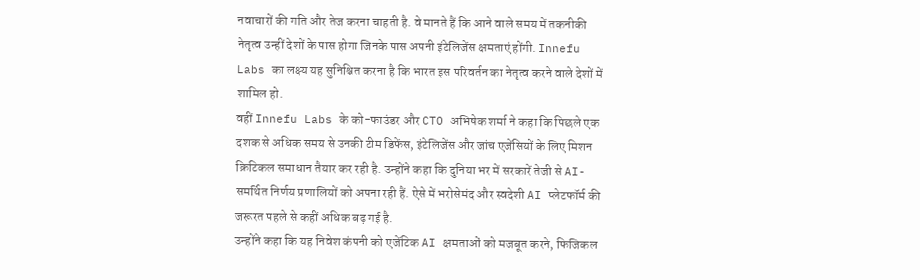नवाचारों की गति और तेज करना चाहती है. वे मानते हैं कि आने वाले समय में तकनीकी नेतृत्व उन्हीं देशों के पास होगा जिनके पास अपनी इंटेलिजेंस क्षमताएं होंगी. Innefu Labs का लक्ष्य यह सुनिश्चित करना है कि भारत इस परिवर्तन का नेतृत्व करने वाले देशों में शामिल हो.
वहीं Innefu Labs के को-फाउंडर और CTO अभिषेक शर्मा ने कहा कि पिछले एक दशक से अधिक समय से उनकी टीम डिफेंस, इंटेलिजेंस और जांच एजेंसियों के लिए मिशन क्रिटिकल समाधान तैयार कर रही है. उन्होंने कहा कि दुनिया भर में सरकारें तेजी से AI-समर्थित निर्णय प्रणालियों को अपना रही हैं. ऐसे में भरोसेमंद और स्वदेशी AI प्लेटफॉर्म की जरूरत पहले से कहीं अधिक बढ़ गई है.
उन्होंने कहा कि यह निवेश कंपनी को एजेंटिक AI क्षमताओं को मजबूत करने, फिजिकल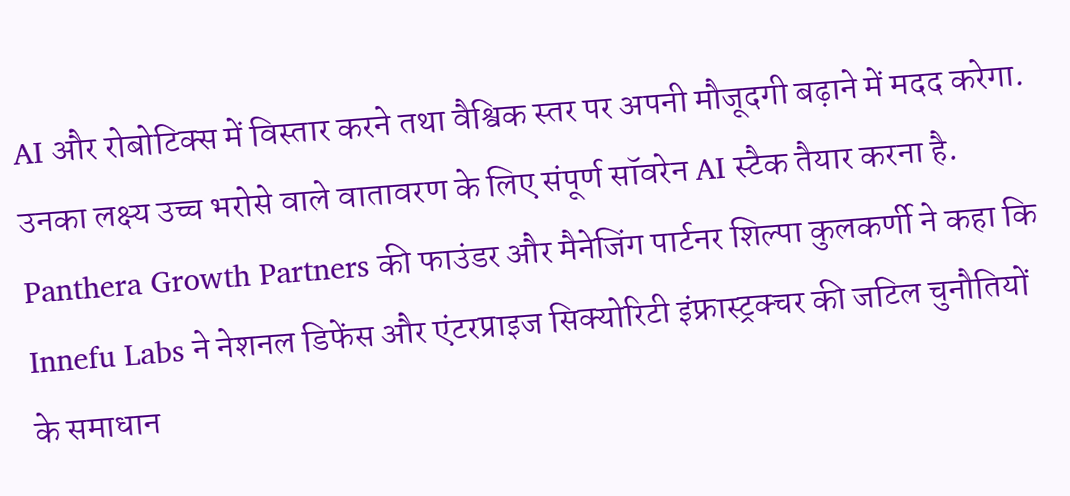AI और रोबोटिक्स में विस्तार करने तथा वैश्विक स्तर पर अपनी मौजूदगी बढ़ाने में मदद करेगा. उनका लक्ष्य उच्च भरोसे वाले वातावरण के लिए संपूर्ण सॉवरेन AI स्टैक तैयार करना है.
Panthera Growth Partners की फाउंडर और मैनेजिंग पार्टनर शिल्पा कुलकर्णी ने कहा कि Innefu Labs ने नेशनल डिफेंस और एंटरप्राइज सिक्योरिटी इंफ्रास्ट्रक्चर की जटिल चुनौतियों के समाधान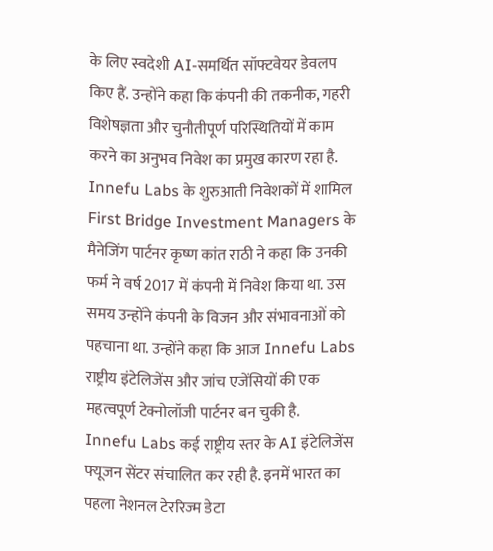के लिए स्वदेशी AI-समर्थित सॉफ्टवेयर डेवलप किए हैं. उन्होंने कहा कि कंपनी की तकनीक, गहरी विशेषज्ञता और चुनौतीपूर्ण परिस्थितियों में काम करने का अनुभव निवेश का प्रमुख कारण रहा है.
Innefu Labs के शुरुआती निवेशकों में शामिल First Bridge Investment Managers के मैनेजिंग पार्टनर कृष्ण कांत राठी ने कहा कि उनकी फर्म ने वर्ष 2017 में कंपनी में निवेश किया था. उस समय उन्होंने कंपनी के विजन और संभावनाओं को पहचाना था. उन्होंने कहा कि आज Innefu Labs राष्ट्रीय इंटेलिजेंस और जांच एजेंसियों की एक महत्वपूर्ण टेक्नोलॉजी पार्टनर बन चुकी है.
Innefu Labs कई राष्ट्रीय स्तर के AI इंटेलिजेंस फ्यूजन सेंटर संचालित कर रही है. इनमें भारत का पहला नेशनल टेररिज्म डेटा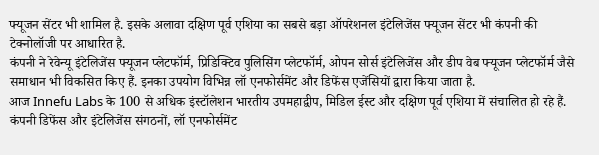फ्यूजन सेंटर भी शामिल है. इसके अलावा दक्षिण पूर्व एशिया का सबसे बड़ा ऑपरेशनल इंटेलिजेंस फ्यूजन सेंटर भी कंपनी की टेक्नोलॉजी पर आधारित है.
कंपनी ने रेवेन्यू इंटेलिजेंस फ्यूजन प्लेटफॉर्म, प्रिडिक्टिव पुलिसिंग प्लेटफॉर्म, ओपन सोर्स इंटेलिजेंस और डीप वेब फ्यूजन प्लेटफॉर्म जैसे समाधान भी विकसित किए हैं. इनका उपयोग विभिन्न लॉ एनफोर्समेंट और डिफेंस एजेंसियों द्वारा किया जाता है.
आज Innefu Labs के 100 से अधिक इंस्टॉलेशन भारतीय उपमहाद्वीप, मिडिल ईस्ट और दक्षिण पूर्व एशिया में संचालित हो रहे हैं. कंपनी डिफेंस और इंटेलिजेंस संगठनों, लॉ एनफोर्समेंट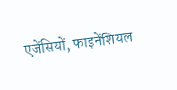एजेंसियों, फाइनेंशियल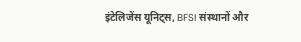इंटेलिजेंस यूनिट्स, BFSI संस्थानों और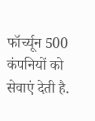फॉर्च्यून 500 कंपनियों को सेवाएं देती है.